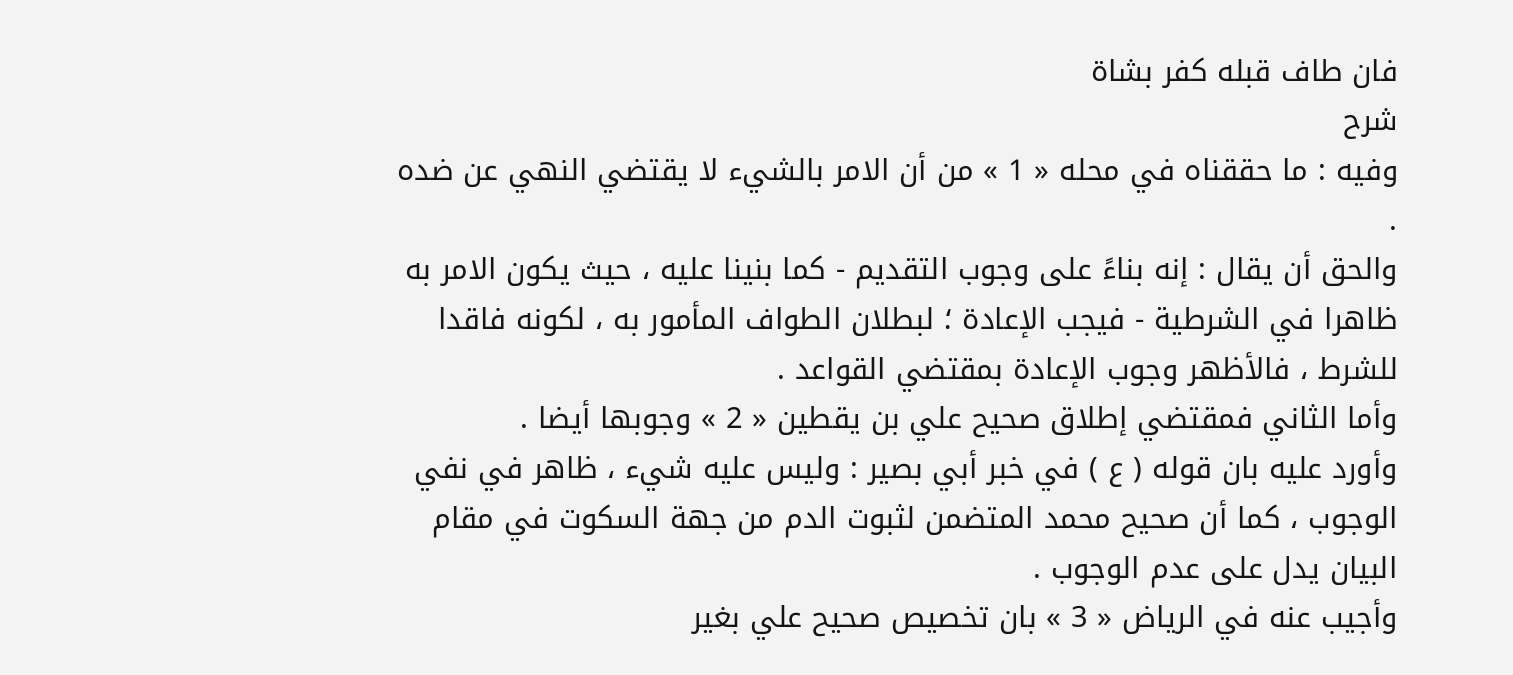فان طاف قبله كفر بشاة
شرح
وفيه : ما حققناه في محله « 1 » من أن الامر بالشيء لا يقتضي النهي عن ضده .
والحق أن يقال : إنه بناءً على وجوب التقديم - كما بنينا عليه ، حيث يكون الامر به ظاهرا في الشرطية - فيجب الإعادة ؛ لبطلان الطواف المأمور به ، لكونه فاقدا للشرط ، فالأظهر وجوب الإعادة بمقتضي القواعد .
وأما الثاني فمقتضي إطلاق صحيح علي بن يقطين « 2 » وجوبها أيضا .
وأورد عليه بان قوله ( ع ) في خبر أبي بصير : وليس عليه شيء ، ظاهر في نفي الوجوب ، كما أن صحيح محمد المتضمن لثبوت الدم من جهة السكوت في مقام البيان يدل على عدم الوجوب .
وأجيب عنه في الرياض « 3 » بان تخصيص صحيح علي بغير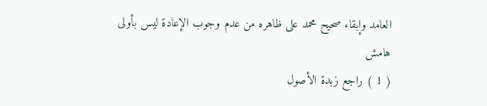العامد وإبقاء صحيح محمد على ظاهره من عدم وجوب الإعادة ليس بأولى
هامش
( 1 ) راجع زبدة الأصول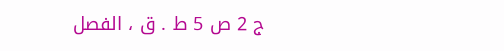ج 2 ص 5 ط . ق ، الفصل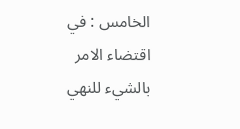الخامس : في اقتضاء الامر بالشيء للنهي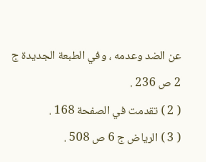عن الضد وعدمه ، وفي الطبعة الجديدة ج 2 ص 236 .
( 2 ) تقدمت في الصفحة 168 .
( 3 ) الرياض ج 6 ص 508 .